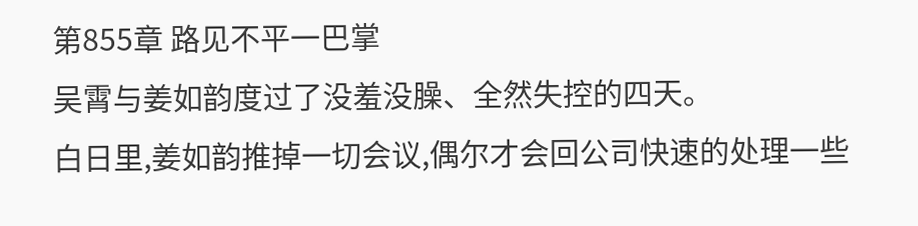第855章 路见不平一巴掌
吴霄与姜如韵度过了没羞没臊、全然失控的四天。
白日里,姜如韵推掉一切会议,偶尔才会回公司快速的处理一些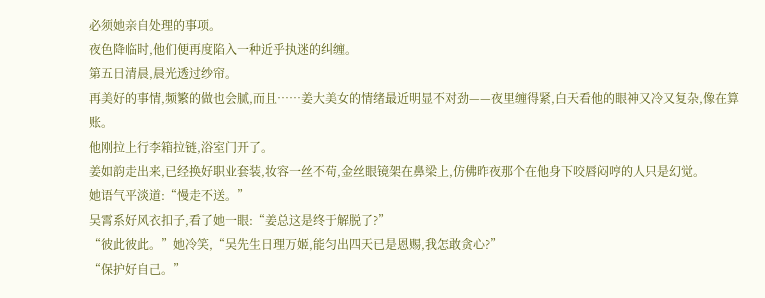必须她亲自处理的事项。
夜色降临时,他们便再度陷入一种近乎执迷的纠缠。
第五日清晨,晨光透过纱帘。
再美好的事情,频繁的做也会腻,而且……姜大美女的情绪最近明显不对劲——夜里缠得紧,白天看他的眼神又冷又复杂,像在算账。
他刚拉上行李箱拉链,浴室门开了。
姜如韵走出来,已经换好职业套装,妆容一丝不苟,金丝眼镜架在鼻梁上,仿佛昨夜那个在他身下咬唇闷哼的人只是幻觉。
她语气平淡道:“慢走不送。”
吴霄系好风衣扣子,看了她一眼:“姜总这是终于解脱了?”
“彼此彼此。”她冷笑,“吴先生日理万姬,能匀出四天已是恩赐,我怎敢贪心?”
“保护好自己。”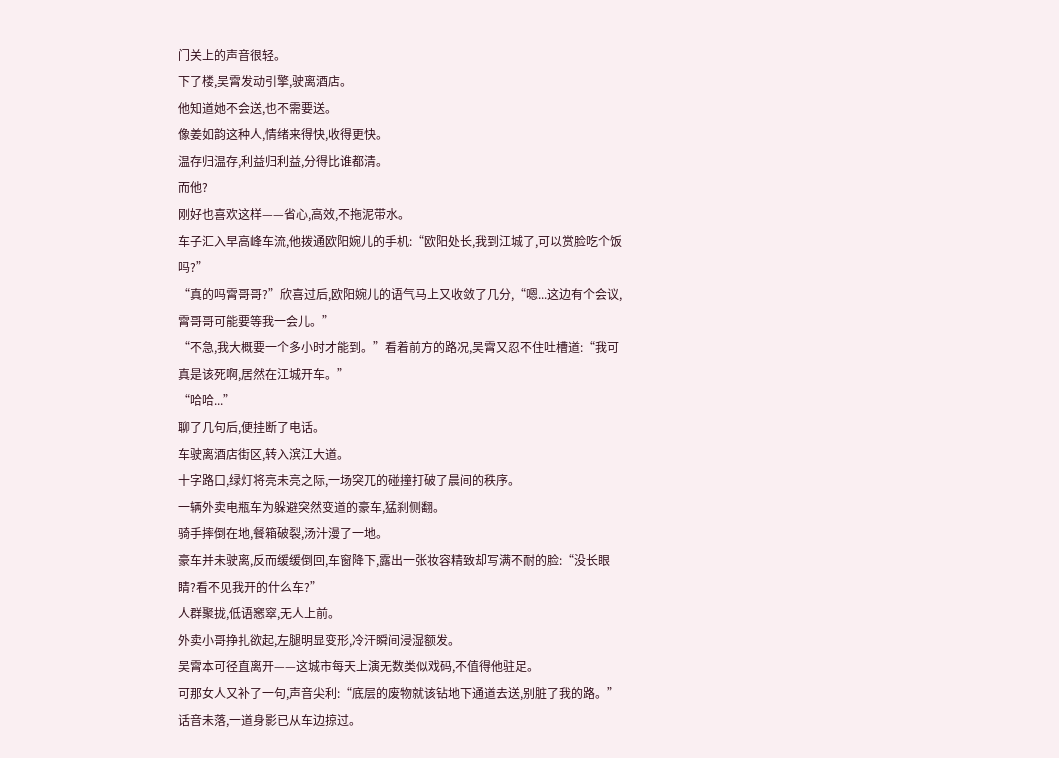门关上的声音很轻。
下了楼,吴霄发动引擎,驶离酒店。
他知道她不会送,也不需要送。
像姜如韵这种人,情绪来得快,收得更快。
温存归温存,利益归利益,分得比谁都清。
而他?
刚好也喜欢这样——省心,高效,不拖泥带水。
车子汇入早高峰车流,他拨通欧阳婉儿的手机:“欧阳处长,我到江城了,可以赏脸吃个饭吗?”
“真的吗霄哥哥?”欣喜过后,欧阳婉儿的语气马上又收敛了几分,“嗯...这边有个会议,霄哥哥可能要等我一会儿。”
“不急,我大概要一个多小时才能到。”看着前方的路况,吴霄又忍不住吐槽道:“我可真是该死啊,居然在江城开车。”
“哈哈...”
聊了几句后,便挂断了电话。
车驶离酒店街区,转入滨江大道。
十字路口,绿灯将亮未亮之际,一场突兀的碰撞打破了晨间的秩序。
一辆外卖电瓶车为躲避突然变道的豪车,猛刹侧翻。
骑手摔倒在地,餐箱破裂,汤汁漫了一地。
豪车并未驶离,反而缓缓倒回,车窗降下,露出一张妆容精致却写满不耐的脸:“没长眼睛?看不见我开的什么车?”
人群聚拢,低语窸窣,无人上前。
外卖小哥挣扎欲起,左腿明显变形,冷汗瞬间浸湿额发。
吴霄本可径直离开——这城市每天上演无数类似戏码,不值得他驻足。
可那女人又补了一句,声音尖利:“底层的废物就该钻地下通道去送,别脏了我的路。”
话音未落,一道身影已从车边掠过。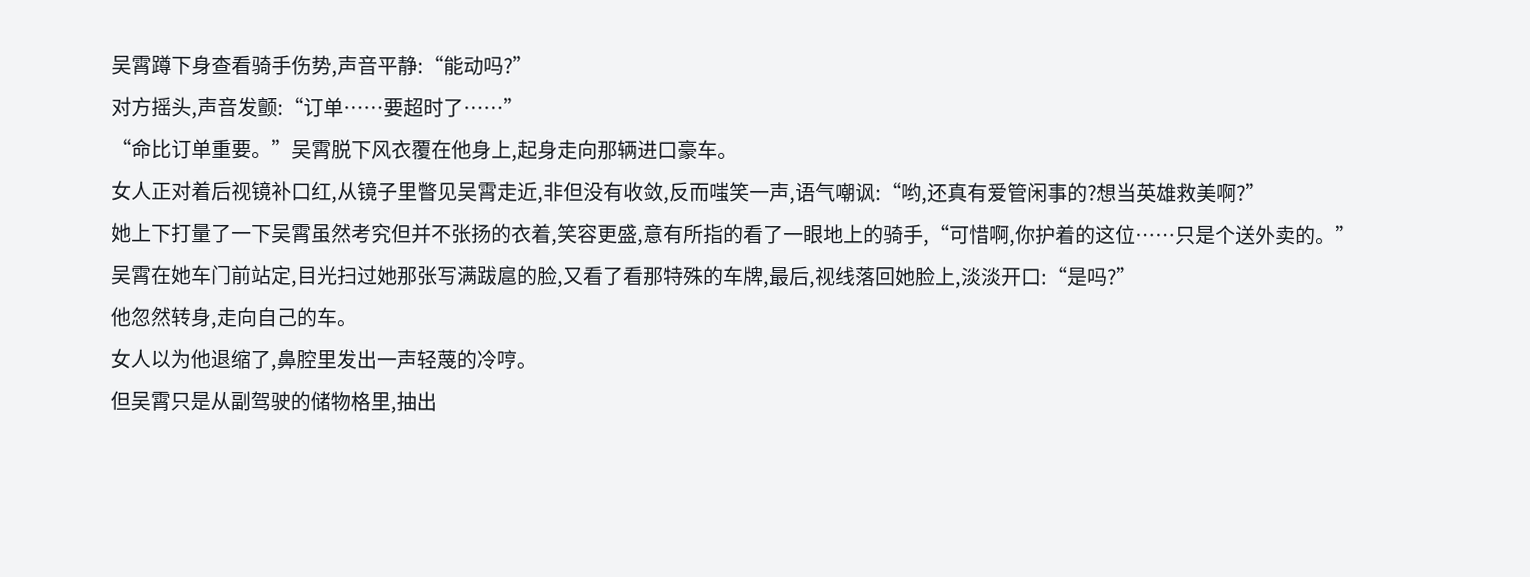吴霄蹲下身查看骑手伤势,声音平静:“能动吗?”
对方摇头,声音发颤:“订单……要超时了……”
“命比订单重要。”吴霄脱下风衣覆在他身上,起身走向那辆进口豪车。
女人正对着后视镜补口红,从镜子里瞥见吴霄走近,非但没有收敛,反而嗤笑一声,语气嘲讽:“哟,还真有爱管闲事的?想当英雄救美啊?”
她上下打量了一下吴霄虽然考究但并不张扬的衣着,笑容更盛,意有所指的看了一眼地上的骑手,“可惜啊,你护着的这位……只是个送外卖的。”
吴霄在她车门前站定,目光扫过她那张写满跋扈的脸,又看了看那特殊的车牌,最后,视线落回她脸上,淡淡开口:“是吗?”
他忽然转身,走向自己的车。
女人以为他退缩了,鼻腔里发出一声轻蔑的冷哼。
但吴霄只是从副驾驶的储物格里,抽出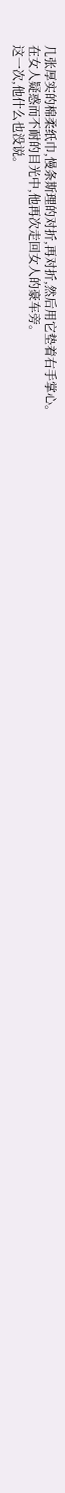几张厚实的棉柔纸巾,慢条斯理的对折,再对折,然后用它垫着右手掌心。
在女人疑惑而不耐的目光中,他再次走回女人的豪车旁。
这一次,他什么也没说。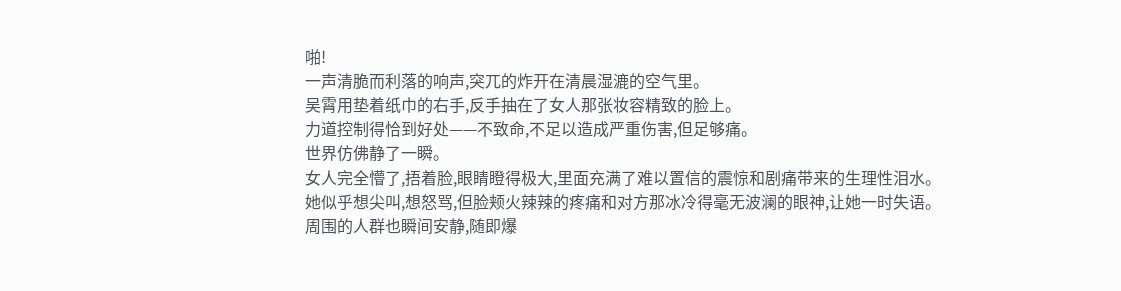啪!
一声清脆而利落的响声,突兀的炸开在清晨湿漉的空气里。
吴霄用垫着纸巾的右手,反手抽在了女人那张妆容精致的脸上。
力道控制得恰到好处——不致命,不足以造成严重伤害,但足够痛。
世界仿佛静了一瞬。
女人完全懵了,捂着脸,眼睛瞪得极大,里面充满了难以置信的震惊和剧痛带来的生理性泪水。
她似乎想尖叫,想怒骂,但脸颊火辣辣的疼痛和对方那冰冷得毫无波澜的眼神,让她一时失语。
周围的人群也瞬间安静,随即爆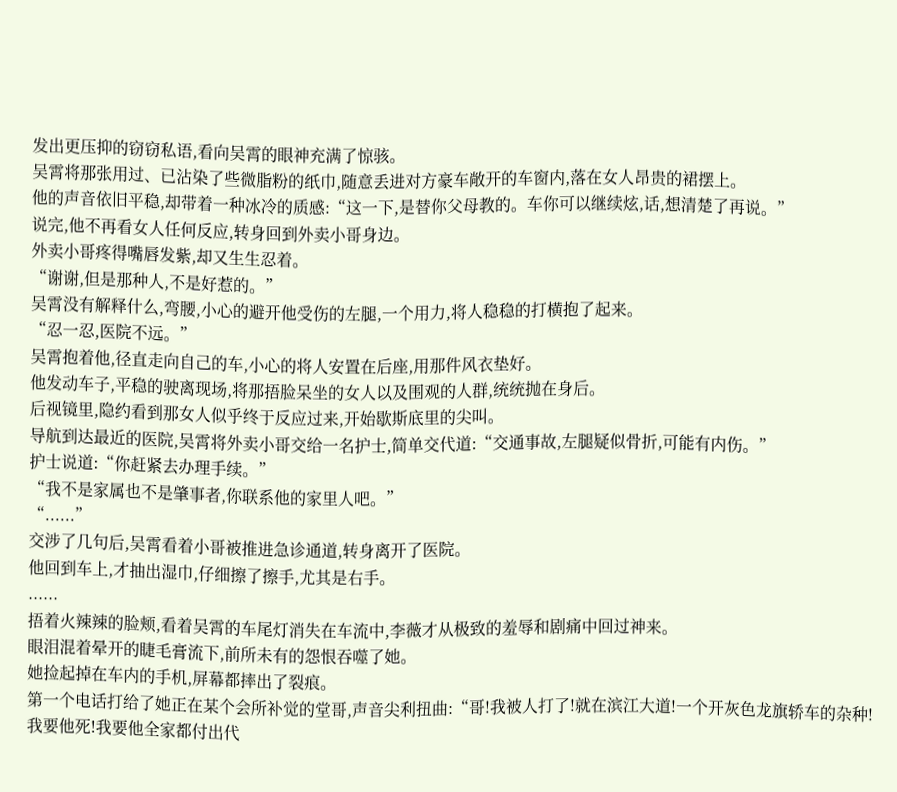发出更压抑的窃窃私语,看向吴霄的眼神充满了惊骇。
吴霄将那张用过、已沾染了些微脂粉的纸巾,随意丢进对方豪车敞开的车窗内,落在女人昂贵的裙摆上。
他的声音依旧平稳,却带着一种冰冷的质感:“这一下,是替你父母教的。车你可以继续炫,话,想清楚了再说。”
说完,他不再看女人任何反应,转身回到外卖小哥身边。
外卖小哥疼得嘴唇发紫,却又生生忍着。
“谢谢,但是那种人,不是好惹的。”
吴霄没有解释什么,弯腰,小心的避开他受伤的左腿,一个用力,将人稳稳的打横抱了起来。
“忍一忍,医院不远。”
吴霄抱着他,径直走向自己的车,小心的将人安置在后座,用那件风衣垫好。
他发动车子,平稳的驶离现场,将那捂脸呆坐的女人以及围观的人群,统统抛在身后。
后视镜里,隐约看到那女人似乎终于反应过来,开始歇斯底里的尖叫。
导航到达最近的医院,吴霄将外卖小哥交给一名护士,简单交代道:“交通事故,左腿疑似骨折,可能有内伤。”
护士说道:“你赶紧去办理手续。”
“我不是家属也不是肇事者,你联系他的家里人吧。”
“......”
交涉了几句后,吴霄看着小哥被推进急诊通道,转身离开了医院。
他回到车上,才抽出湿巾,仔细擦了擦手,尤其是右手。
......
捂着火辣辣的脸颊,看着吴霄的车尾灯消失在车流中,李薇才从极致的羞辱和剧痛中回过神来。
眼泪混着晕开的睫毛膏流下,前所未有的怨恨吞噬了她。
她捡起掉在车内的手机,屏幕都摔出了裂痕。
第一个电话打给了她正在某个会所补觉的堂哥,声音尖利扭曲:“哥!我被人打了!就在滨江大道!一个开灰色龙旗轿车的杂种!我要他死!我要他全家都付出代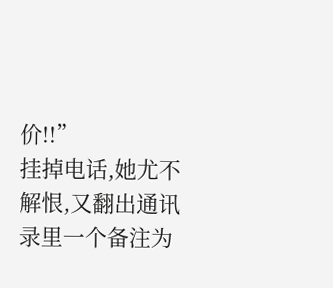价!!”
挂掉电话,她尤不解恨,又翻出通讯录里一个备注为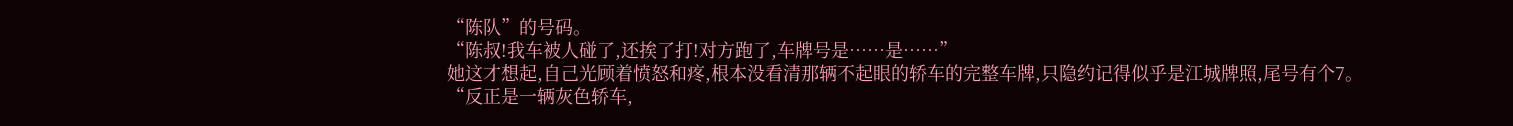“陈队”的号码。
“陈叔!我车被人碰了,还挨了打!对方跑了,车牌号是……是……”
她这才想起,自己光顾着愤怒和疼,根本没看清那辆不起眼的轿车的完整车牌,只隐约记得似乎是江城牌照,尾号有个7。
“反正是一辆灰色轿车,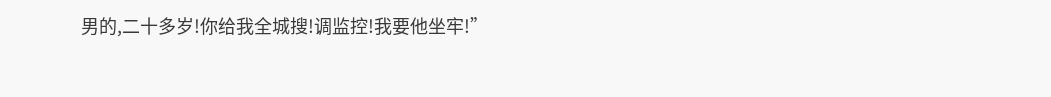男的,二十多岁!你给我全城搜!调监控!我要他坐牢!”